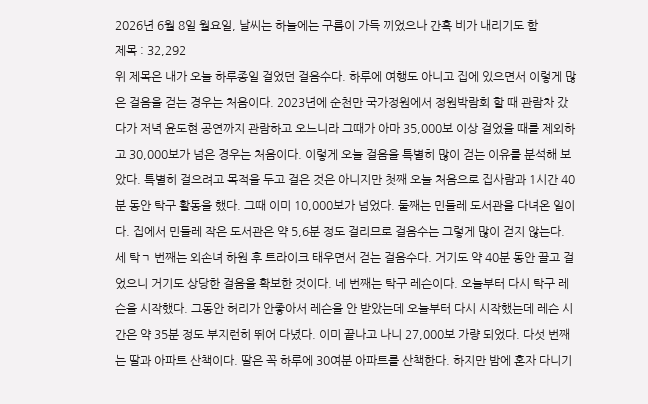2026년 6월 8일 월요일, 날씨는 하늘에는 구름이 가득 끼었으나 간혹 비가 내리기도 함
제목 : 32,292
위 제목은 내가 오늘 하루종일 걸었던 걸음수다. 하루에 여행도 아니고 집에 있으면서 이렇게 많은 걸음을 걷는 경우는 처음이다. 2023년에 순천만 국가정원에서 정원박람회 할 때 관람차 갔다가 저녁 윤도현 공연까지 관람하고 오느니라 그때가 아마 35,000보 이상 걸었을 때를 제외하고 30,000보가 넘은 경우는 처음이다. 이렇게 오늘 걸음을 특별히 많이 걷는 이유를 분석해 보았다. 특별히 걸으려고 목적을 두고 걸은 것은 아니지만 첫째 오늘 처음으로 집사람과 1시간 40분 동안 탁구 활동을 했다. 그때 이미 10,000보가 넘었다. 둘째는 민들레 도서관을 다녀온 일이다. 집에서 민들레 작은 도서관은 약 5,6분 정도 걸리므로 걸음수는 그렇게 많이 걷지 않는다. 세 탁ㄱ 번째는 외손녀 하원 후 트라이크 태우면서 걷는 걸음수다. 거기도 약 40분 동안 끌고 걸었으니 거기도 상당한 걸음을 확보한 것이다. 네 번째는 탁구 레슨이다. 오늘부터 다시 탁구 레슨을 시작했다. 그동안 허리가 안좋아서 레슨을 안 받았는데 오늘부터 다시 시작했는데 레슨 시간은 약 35분 정도 부지런히 뛰어 다녔다. 이미 끝나고 나니 27,000보 가량 되었다. 다섯 번째는 딸과 아파트 산책이다. 딸은 꼭 하루에 30여분 아파트를 산책한다. 하지만 밤에 혼자 다니기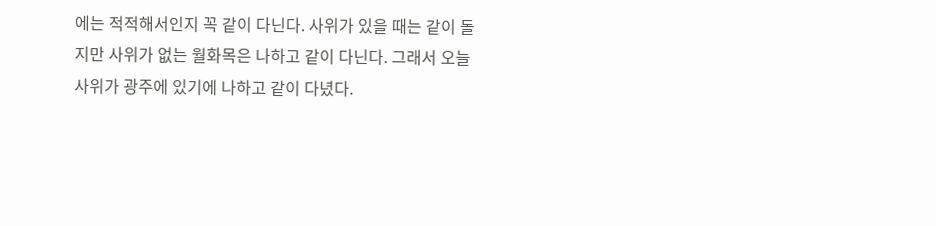에는 적적해서인지 꼭 같이 다닌다. 사위가 있을 때는 같이 돌지만 사위가 없는 월화목은 나하고 같이 다닌다. 그래서 오늘 사위가 광주에 있기에 나하고 같이 다녔다.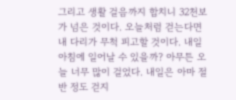그리고 생활 걸음까지 합치니 32천보가 넘은 것이다. 오늘처럼 걷는다면 내 다리가 무척 피고할 것이다. 내일 아침에 일어날 수 있을까? 아무튼 오늘 너무 많이 걸었다. 내일은 아마 절반 정도 걷지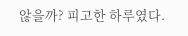않을까? 피고한 하루였다.